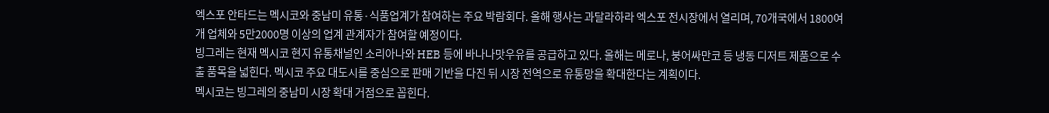엑스포 안타드는 멕시코와 중남미 유통·식품업계가 참여하는 주요 박람회다. 올해 행사는 과달라하라 엑스포 전시장에서 열리며, 70개국에서 1800여개 업체와 5만2000명 이상의 업계 관계자가 참여할 예정이다.
빙그레는 현재 멕시코 현지 유통채널인 소리아나와 HEB 등에 바나나맛우유를 공급하고 있다. 올해는 메로나, 붕어싸만코 등 냉동 디저트 제품으로 수출 품목을 넓힌다. 멕시코 주요 대도시를 중심으로 판매 기반을 다진 뒤 시장 전역으로 유통망을 확대한다는 계획이다.
멕시코는 빙그레의 중남미 시장 확대 거점으로 꼽힌다.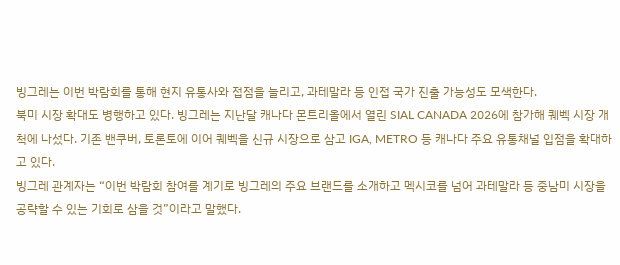빙그레는 이번 박람회를 통해 현지 유통사와 접점을 늘리고, 과테말라 등 인접 국가 진출 가능성도 모색한다.
북미 시장 확대도 병행하고 있다. 빙그레는 지난달 캐나다 몬트리올에서 열린 SIAL CANADA 2026에 참가해 퀘벡 시장 개척에 나섰다. 기존 밴쿠버, 토론토에 이어 퀘벡을 신규 시장으로 삼고 IGA, METRO 등 캐나다 주요 유통채널 입점을 확대하고 있다.
빙그레 관계자는 “이번 박람회 참여를 계기로 빙그레의 주요 브랜드를 소개하고 멕시코를 넘어 과테말라 등 중남미 시장을 공략할 수 있는 기회로 삼을 것”이라고 말했다.